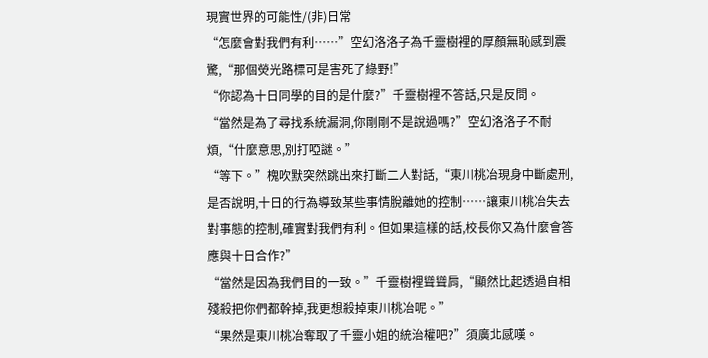現實世界的可能性/(非)日常
“怎麼會對我們有利……”空幻洛洛子為千靈樹裡的厚顏無恥感到震驚,“那個熒光路標可是害死了綠野!”
“你認為十日同學的目的是什麼?”千靈樹裡不答話,只是反問。
“當然是為了尋找系統漏洞,你剛剛不是說過嗎?”空幻洛洛子不耐煩,“什麼意思,別打啞謎。”
“等下。”槐吹默突然跳出來打斷二人對話,“東川桃冶現身中斷處刑,是否說明,十日的行為導致某些事情脫離她的控制……讓東川桃冶失去對事態的控制,確實對我們有利。但如果這樣的話,校長你又為什麼會答應與十日合作?”
“當然是因為我們目的一致。”千靈樹裡聳聳肩,“顯然比起透過自相殘殺把你們都幹掉,我更想殺掉東川桃冶呢。”
“果然是東川桃冶奪取了千靈小姐的統治權吧?”須廣北感嘆。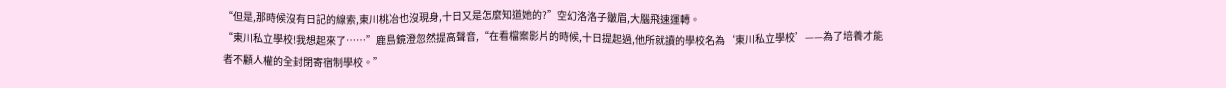“但是,那時候沒有日記的線索,東川桃冶也沒現身,十日又是怎麼知道她的?”空幻洛洛子皺眉,大腦飛速運轉。
“東川私立學校!我想起來了……”鹿島鏡澄忽然提高聲音,“在看檔案影片的時候,十日提起過,他所就讀的學校名為‘東川私立學校’——為了培養才能者不顧人權的全封閉寄宿制學校。”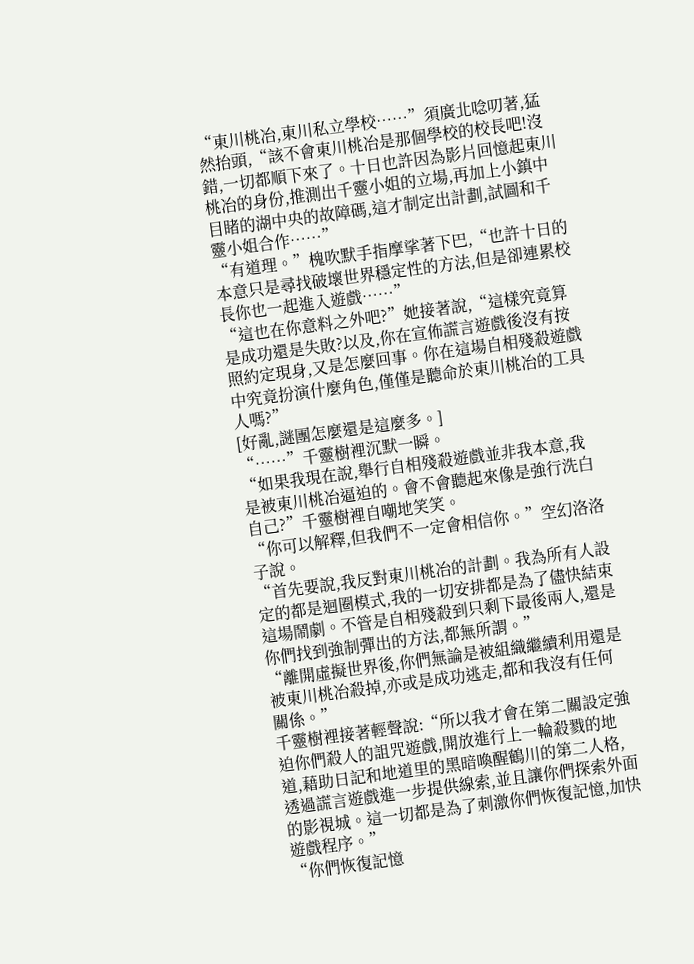“東川桃冶,東川私立學校……”須廣北唸叨著,猛然抬頭,“該不會東川桃冶是那個學校的校長吧!沒錯,一切都順下來了。十日也許因為影片回憶起東川桃冶的身份,推測出千靈小姐的立場,再加上小鎮中目睹的湖中央的故障碼,這才制定出計劃,試圖和千靈小姐合作……”
“有道理。”槐吹默手指摩挲著下巴,“也許十日的本意只是尋找破壞世界穩定性的方法,但是卻連累校長你也一起進入遊戲……”
“這也在你意料之外吧?”她接著說,“這樣究竟算是成功還是失敗?以及,你在宣佈謊言遊戲後沒有按照約定現身,又是怎麼回事。你在這場自相殘殺遊戲中究竟扮演什麼角色,僅僅是聽命於東川桃冶的工具人嗎?”
[好亂,謎團怎麼還是這麼多。]
“……”千靈樹裡沉默一瞬。
“如果我現在說,舉行自相殘殺遊戲並非我本意,我是被東川桃冶逼迫的。會不會聽起來像是強行洗白自己?”千靈樹裡自嘲地笑笑。
“你可以解釋,但我們不一定會相信你。”空幻洛洛子說。
“首先要說,我反對東川桃冶的計劃。我為所有人設定的都是迴圈模式,我的一切安排都是為了儘快結束這場鬧劇。不管是自相殘殺到只剩下最後兩人,還是你們找到強制彈出的方法,都無所謂。”
“離開虛擬世界後,你們無論是被組織繼續利用還是被東川桃冶殺掉,亦或是成功逃走,都和我沒有任何關係。”
千靈樹裡接著輕聲說:“所以我才會在第二關設定強迫你們殺人的詛咒遊戲,開放進行上一輪殺戮的地道,藉助日記和地道里的黑暗喚醒鶴川的第二人格,透過謊言遊戲進一步提供線索,並且讓你們探索外面的影視城。這一切都是為了刺激你們恢復記憶,加快遊戲程序。”
“你們恢復記憶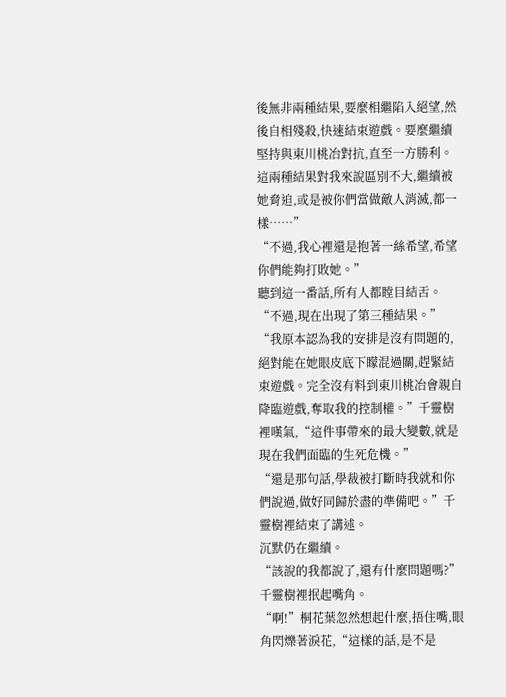後無非兩種結果,要麼相繼陷入絕望,然後自相殘殺,快速結束遊戲。要麼繼續堅持與東川桃冶對抗,直至一方勝利。這兩種結果對我來說區別不大,繼續被她脅迫,或是被你們當做敵人消滅,都一樣……”
“不過,我心裡還是抱著一絲希望,希望你們能夠打敗她。”
聽到這一番話,所有人都瞠目結舌。
“不過,現在出現了第三種結果。”
“我原本認為我的安排是沒有問題的,絕對能在她眼皮底下矇混過關,趕緊結束遊戲。完全沒有料到東川桃冶會親自降臨遊戲,奪取我的控制權。”千靈樹裡嘆氣,“這件事帶來的最大變數,就是現在我們面臨的生死危機。”
“還是那句話,學裁被打斷時我就和你們說過,做好同歸於盡的準備吧。”千靈樹裡結束了講述。
沉默仍在繼續。
“該說的我都說了,還有什麼問題嗎?”千靈樹裡抿起嘴角。
“啊!”桐花葉忽然想起什麼,捂住嘴,眼角閃爍著淚花,“這樣的話,是不是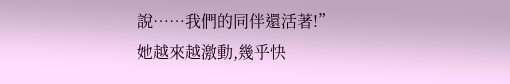說……我們的同伴還活著!”
她越來越激動,幾乎快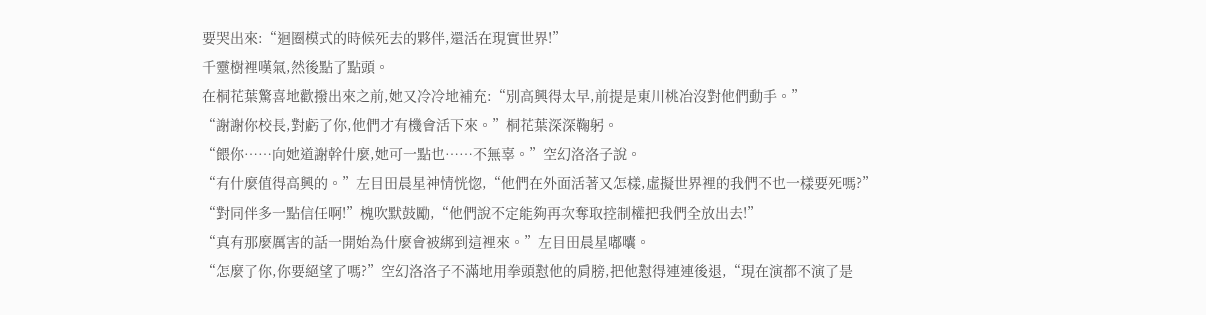要哭出來:“迴圈模式的時候死去的夥伴,還活在現實世界!”
千靈樹裡嘆氣,然後點了點頭。
在桐花葉驚喜地歡撥出來之前,她又冷冷地補充:“別高興得太早,前提是東川桃冶沒對他們動手。”
“謝謝你校長,對虧了你,他們才有機會活下來。”桐花葉深深鞠躬。
“餵你……向她道謝幹什麼,她可一點也……不無辜。”空幻洛洛子說。
“有什麼值得高興的。”左目田晨星神情恍惚,“他們在外面活著又怎樣,虛擬世界裡的我們不也一樣要死嗎?”
“對同伴多一點信任啊!”槐吹默鼓勵,“他們說不定能夠再次奪取控制權把我們全放出去!”
“真有那麼厲害的話一開始為什麼會被綁到這裡來。”左目田晨星嘟囔。
“怎麼了你,你要絕望了嗎?”空幻洛洛子不滿地用拳頭懟他的肩膀,把他懟得連連後退,“現在演都不演了是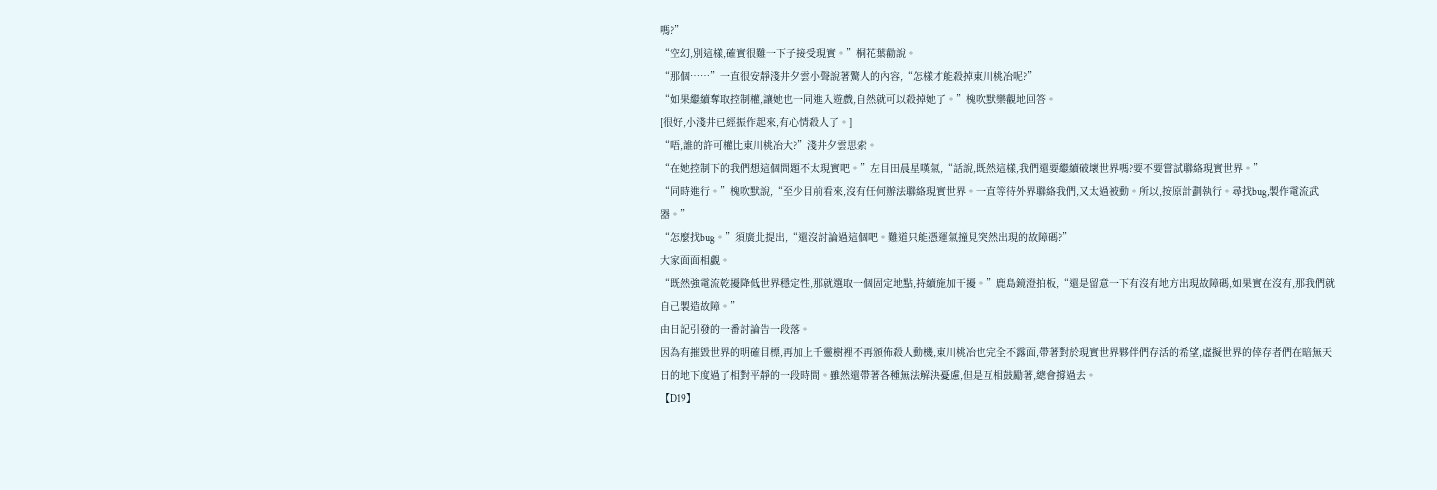嗎?”
“空幻,別這樣,確實很難一下子接受現實。”桐花葉勸說。
“那個……”一直很安靜淺井夕雲小聲說著驚人的內容,“怎樣才能殺掉東川桃冶呢?”
“如果繼續奪取控制權,讓她也一同進入遊戲,自然就可以殺掉她了。”槐吹默樂觀地回答。
[很好,小淺井已經振作起來,有心情殺人了。]
“唔,誰的許可權比東川桃冶大?”淺井夕雲思索。
“在她控制下的我們想這個問題不太現實吧。”左目田晨星嘆氣,“話說,既然這樣,我們還要繼續破壞世界嗎?要不要嘗試聯絡現實世界。”
“同時進行。”槐吹默說,“至少目前看來,沒有任何辦法聯絡現實世界。一直等待外界聯絡我們,又太過被動。所以,按原計劃執行。尋找bug,製作電流武器。”
“怎麼找bug。”須廣北提出,“還沒討論過這個吧。難道只能憑運氣撞見突然出現的故障碼?”
大家面面相覷。
“既然強電流乾擾降低世界穩定性,那就選取一個固定地點,持續施加干擾。”鹿島鏡澄拍板,“還是留意一下有沒有地方出現故障碼,如果實在沒有,那我們就自己製造故障。”
由日記引發的一番討論告一段落。
因為有摧毀世界的明確目標,再加上千靈樹裡不再頒佈殺人動機,東川桃冶也完全不露面,帶著對於現實世界夥伴們存活的希望,虛擬世界的倖存者們在暗無天日的地下度過了相對平靜的一段時間。雖然還帶著各種無法解決憂慮,但是互相鼓勵著,總會撐過去。
【D19】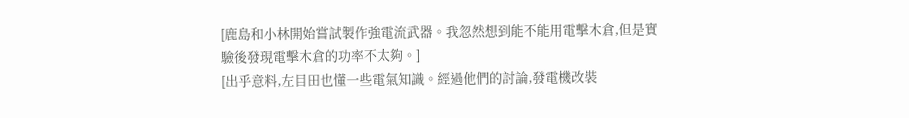[鹿島和小林開始嘗試製作強電流武器。我忽然想到能不能用電擊木倉,但是實驗後發現電擊木倉的功率不太夠。]
[出乎意料,左目田也懂一些電氣知識。經過他們的討論,發電機改裝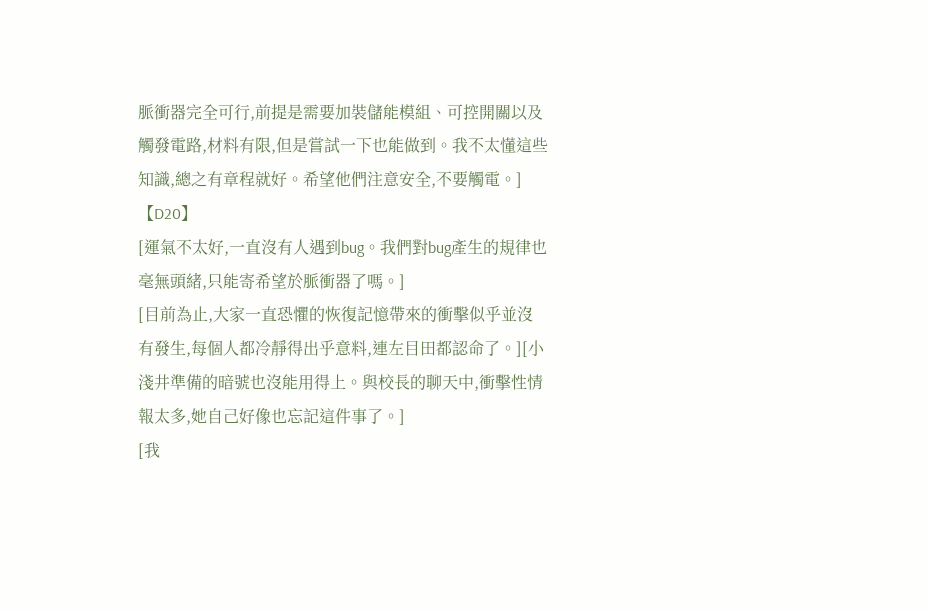脈衝器完全可行,前提是需要加裝儲能模組、可控開關以及觸發電路,材料有限,但是嘗試一下也能做到。我不太懂這些知識,總之有章程就好。希望他們注意安全,不要觸電。]
【D20】
[運氣不太好,一直沒有人遇到bug。我們對bug產生的規律也毫無頭緒,只能寄希望於脈衝器了嗎。]
[目前為止,大家一直恐懼的恢復記憶帶來的衝擊似乎並沒有發生,每個人都冷靜得出乎意料,連左目田都認命了。][小淺井準備的暗號也沒能用得上。與校長的聊天中,衝擊性情報太多,她自己好像也忘記這件事了。]
[我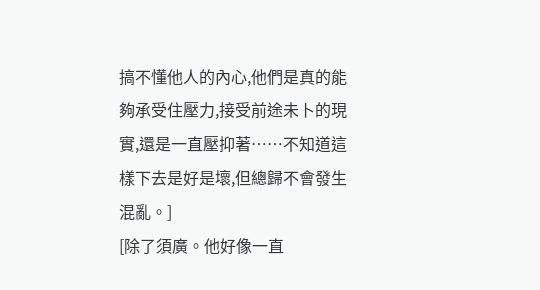搞不懂他人的內心,他們是真的能夠承受住壓力,接受前途未卜的現實,還是一直壓抑著……不知道這樣下去是好是壞,但總歸不會發生混亂。]
[除了須廣。他好像一直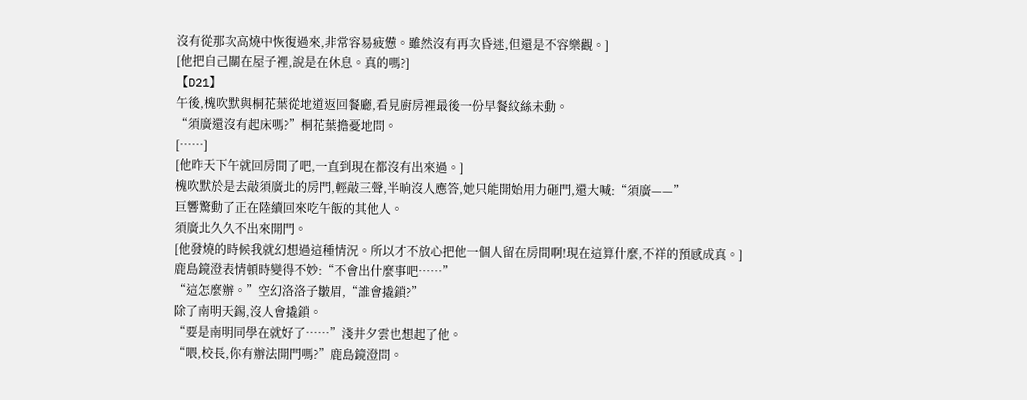沒有從那次高燒中恢復過來,非常容易疲憊。雖然沒有再次昏迷,但還是不容樂觀。]
[他把自己關在屋子裡,說是在休息。真的嗎?]
【D21】
午後,槐吹默與桐花葉從地道返回餐廳,看見廚房裡最後一份早餐紋絲未動。
“須廣還沒有起床嗎?”桐花葉擔憂地問。
[……]
[他昨天下午就回房間了吧,一直到現在都沒有出來過。]
槐吹默於是去敲須廣北的房門,輕敲三聲,半晌沒人應答,她只能開始用力砸門,還大喊:“須廣——”
巨響驚動了正在陸續回來吃午飯的其他人。
須廣北久久不出來開門。
[他發燒的時候我就幻想過這種情況。所以才不放心把他一個人留在房間啊!現在這算什麼,不祥的預感成真。]
鹿島鏡澄表情頓時變得不妙:“不會出什麼事吧……”
“這怎麼辦。”空幻洛洛子皺眉,“誰會撬鎖?”
除了南明天錫,沒人會撬鎖。
“要是南明同學在就好了……”淺井夕雲也想起了他。
“喂,校長,你有辦法開門嗎?”鹿島鏡澄問。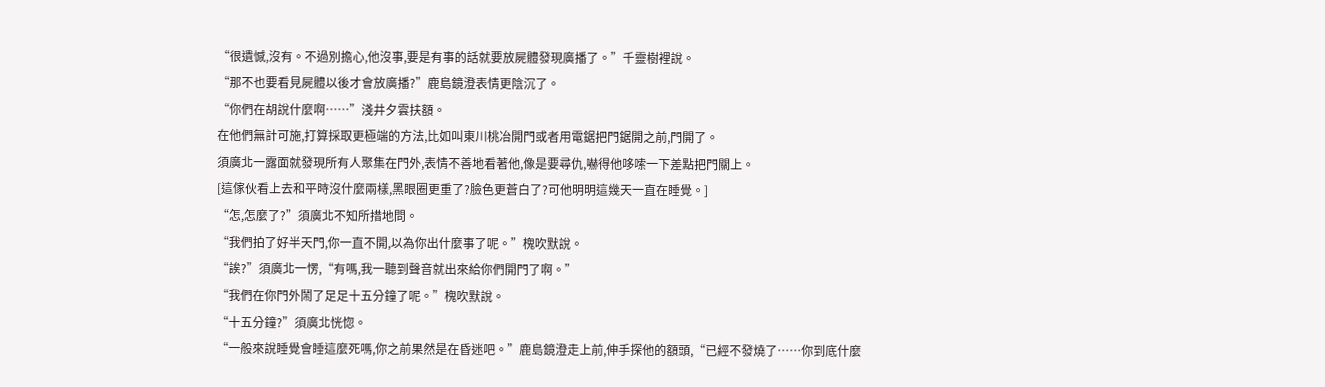“很遺憾,沒有。不過別擔心,他沒事,要是有事的話就要放屍體發現廣播了。”千靈樹裡說。
“那不也要看見屍體以後才會放廣播?”鹿島鏡澄表情更陰沉了。
“你們在胡說什麼啊……”淺井夕雲扶額。
在他們無計可施,打算採取更極端的方法,比如叫東川桃冶開門或者用電鋸把門鋸開之前,門開了。
須廣北一露面就發現所有人聚集在門外,表情不善地看著他,像是要尋仇,嚇得他哆嗦一下差點把門關上。
[這傢伙看上去和平時沒什麼兩樣,黑眼圈更重了?臉色更蒼白了?可他明明這幾天一直在睡覺。]
“怎,怎麼了?”須廣北不知所措地問。
“我們拍了好半天門,你一直不開,以為你出什麼事了呢。”槐吹默說。
“誒?”須廣北一愣,“有嗎,我一聽到聲音就出來給你們開門了啊。”
“我們在你門外鬧了足足十五分鐘了呢。”槐吹默說。
“十五分鐘?”須廣北恍惚。
“一般來說睡覺會睡這麼死嗎,你之前果然是在昏迷吧。”鹿島鏡澄走上前,伸手探他的額頭,“已經不發燒了……你到底什麼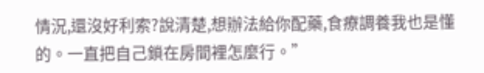情況,還沒好利索?說清楚,想辦法給你配藥,食療調養我也是懂的。一直把自己鎖在房間裡怎麼行。”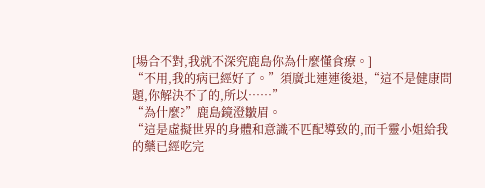[場合不對,我就不深究鹿島你為什麼懂食療。]
“不用,我的病已經好了。”須廣北連連後退,“這不是健康問題,你解決不了的,所以……”
“為什麼?”鹿島鏡澄皺眉。
“這是虛擬世界的身體和意識不匹配導致的,而千靈小姐給我的藥已經吃完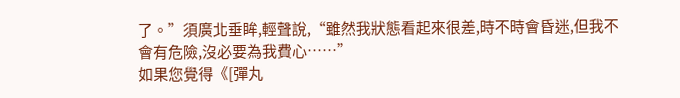了。”須廣北垂眸,輕聲說,“雖然我狀態看起來很差,時不時會昏迷,但我不會有危險,沒必要為我費心……”
如果您覺得《[彈丸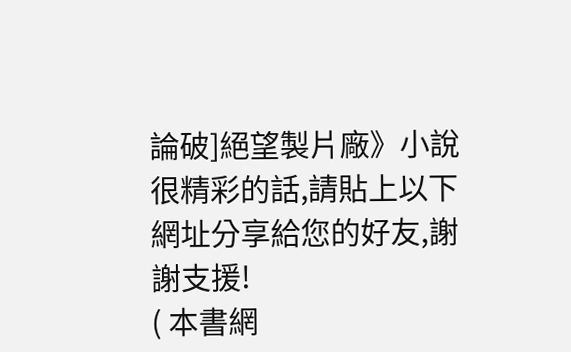論破]絕望製片廠》小說很精彩的話,請貼上以下網址分享給您的好友,謝謝支援!
( 本書網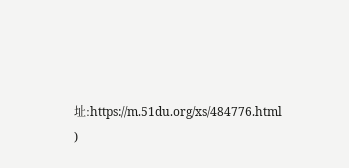址:https://m.51du.org/xs/484776.html )